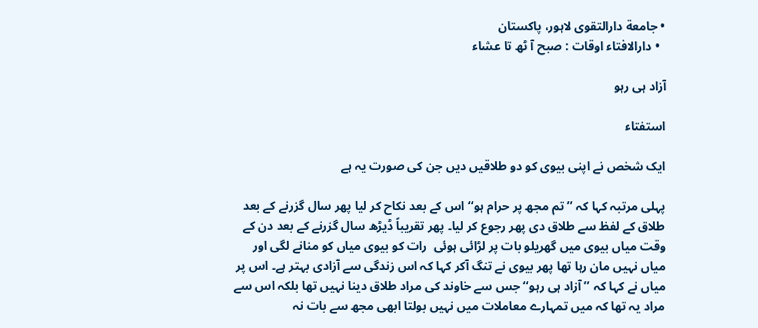• جامعة دارالتقوی لاہور، پاکستان
  • دارالافتاء اوقات : صبح آ ٹھ تا عشاء

آزاد ہی رہو

استفتاء

ایک شخص نے اپنی بیوی کو دو طلاقیں دیں جن کی صورت یہ ہے

پہلی مرتبہ کہا کہ ’’تم مجھ پر حرام ہو‘‘ اس کے بعد نکاح کر لیا پھر سال گزرنے کے بعد طلاق کے لفظ سے طلاق دی پھر رجوع کر لیا۔ پھر تقریباً ڈیڑھ سال گزرنے کے بعد دن کے وقت میاں بیوی میں گھریلو بات پر لڑائی ہوئی  رات کو بیوی میاں کو منانے لگی اور میاں نہیں مان رہا تھا پھر بیوی نے تنگ آکر کہا کہ اس زندگی سے آزادی بہتر ہے۔ اس پر میاں نے کہا کہ ’’آزاد ہی رہو‘‘ جس سے خاوند کی مراد طلاق دینا نہیں تھا بلکہ اس سے مراد یہ تھا کہ میں تمہارے معاملات میں نہیں بولتا ابھی مجھ سے بات نہ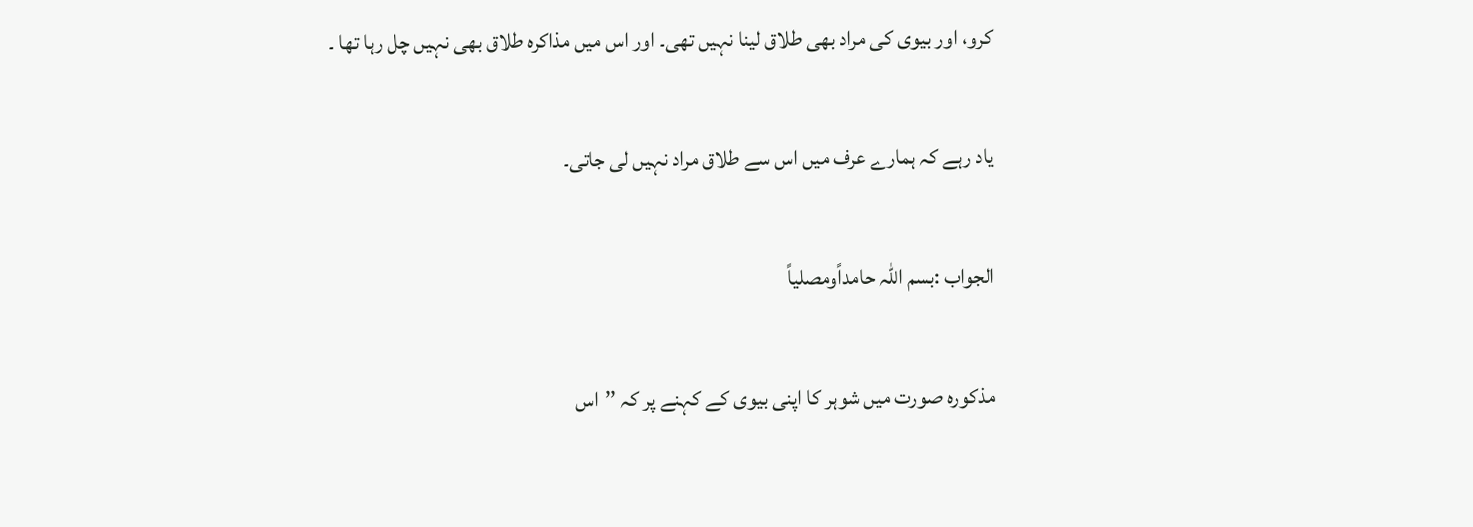کرو، اور بیوی کی مراد بھی طلاق لینا نہیں تھی۔ اور اس میں مذاکرہ طلاق بھی نہیں چل رہا تھا ۔

یاد رہے کہ ہمارے عرف میں اس سے طلاق مراد نہیں لی جاتی۔

الجواب :بسم اللہ حامداًومصلیاً

مذکورہ صورت میں شوہر کا اپنی بیوی کے کہنے پر کہ ’’اس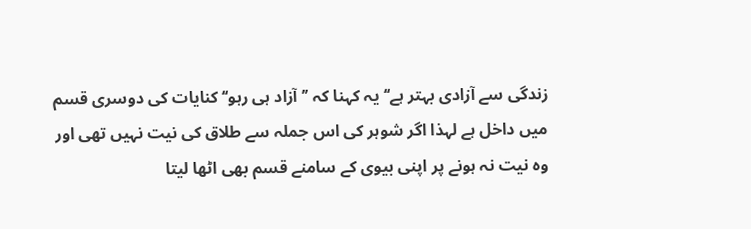زندگی سے آزادی بہتر ہے‘‘ یہ کہنا کہ ’’آزاد ہی رہو‘‘ کنایات کی دوسری قسم میں داخل ہے لہذا اگر شوہر کی اس جملہ سے طلاق کی نیت نہیں تھی اور وہ نیت نہ ہونے پر اپنی بیوی کے سامنے قسم بھی اٹھا لیتا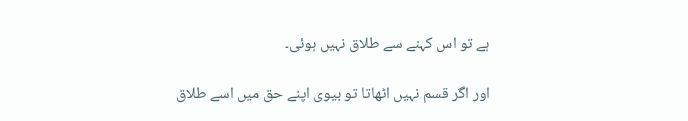ہے تو اس کہنے سے طلاق نہیں ہوئی۔

اور اگر قسم نہیں اٹھاتا تو بیوی اپنے حق میں اسے طلاق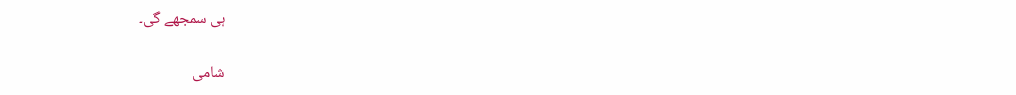ہی سمجھے گی۔

شامی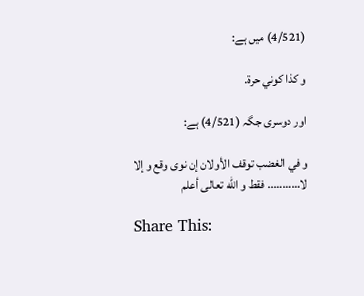(4/521) میں ہے:

و كذا كوني حرة.

اور دوسری جگہ (4/521) ہے:

و في الغضب توقف الأولان إن نوى وقع و إلا لا……….. فقط و الله تعالى أعلم

Share This: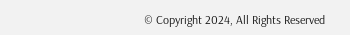© Copyright 2024, All Rights Reserved